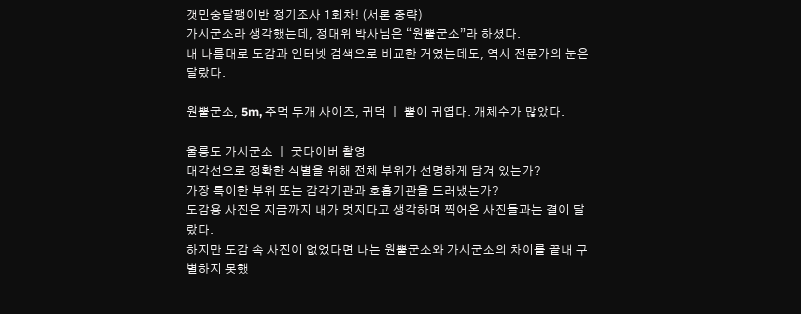갯민숭달팽이반 정기조사 1회차! (서론 중략)
가시군소라 생각했는데, 정대위 박사님은 “원뿔군소”라 하셨다.
내 나름대로 도감과 인터넷 검색으로 비교한 거였는데도, 역시 전문가의 눈은 달랐다.

원뿔군소, 5m, 주먹 두개 사이즈, 귀덕 ㅣ 뿔이 귀엽다. 개체수가 많았다.

울릉도 가시군소 ㅣ 굿다이버 촬영
대각선으로 정확한 식별을 위해 전체 부위가 선명하게 담겨 있는가?
가장 특이한 부위 또는 감각기관과 호흡기관을 드러냈는가?
도감용 사진은 지금까지 내가 멋지다고 생각하며 찍어온 사진들과는 결이 달랐다.
하지만 도감 속 사진이 없었다면 나는 원뿔군소와 가시군소의 차이를 끝내 구별하지 못했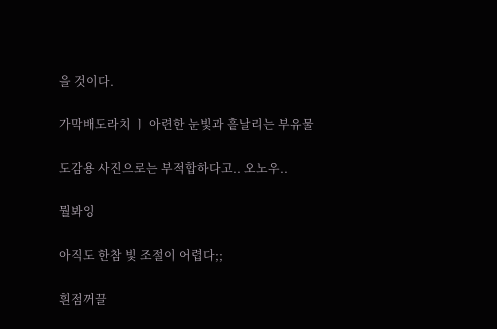을 것이다.

가막배도라치 ㅣ 아련한 눈빛과 흩날리는 부유물

도감용 사진으로는 부적합하다고.. 오노우..

뭘봐잉

아직도 한참 빛 조절이 어렵다;;

흰점꺼끌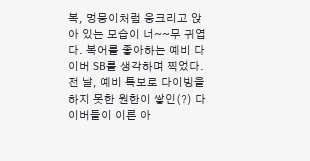복, 멍뭉이처럼 웅크리고 앉아 있는 모습이 너~~무 귀엽다. 복어를 좋아하는 예비 다이버 SB를 생각하며 찍었다.
전 날, 예비 특보로 다이빙을 하지 못한 원한이 쌓인(?) 다이버들이 이른 아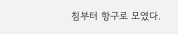침부터 항구로 모였다.